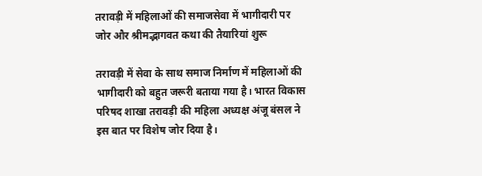तरावड़ी में महिलाओं की समाजसेवा में भागीदारी पर जोर और श्रीमद्भागवत कथा की तैयारियां शुरू

तरावड़ी में सेवा के साथ समाज निर्माण में महिलाओं की भागीदारी को बहुत जरूरी बताया गया है। भारत विकास परिषद शाखा तरावड़ी की महिला अध्यक्ष अंजू बंसल ने इस बात पर विशेष जोर दिया है।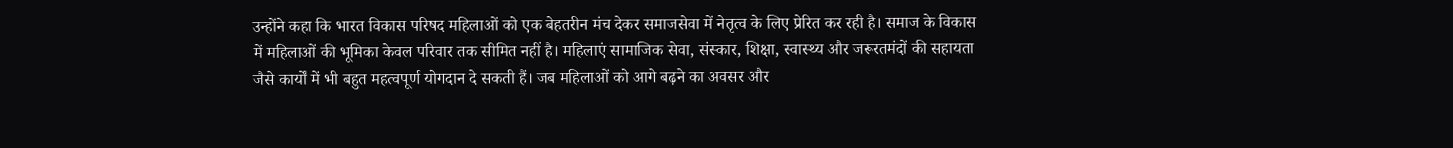उन्होंने कहा कि भारत विकास परिषद महिलाओं को एक बेहतरीन मंच देकर समाजसेवा में नेतृत्व के लिए प्रेरित कर रही है। समाज के विकास में महिलाओं की भूमिका केवल परिवार तक सीमित नहीं है। महिलाएं सामाजिक सेवा, संस्कार, शिक्षा, स्वास्थ्य और जरूरतमंदों की सहायता जैसे कार्यों में भी बहुत महत्वपूर्ण योगदान दे सकती हैं। जब महिलाओं को आगे बढ़ने का अवसर और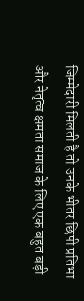जिम्मेदारी मिलती है तो उनके भीतर छिपी प्रतिभा और नेतृत्व क्षमता समाज के लिए एक बहुत बड़ी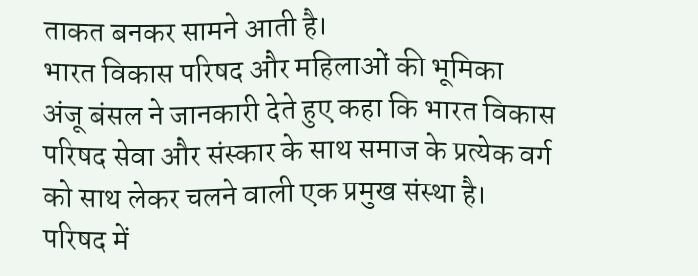ताकत बनकर सामने आती है।
भारत विकास परिषद और महिलाओं की भूमिका
अंजू बंसल ने जानकारी देते हुए कहा कि भारत विकास परिषद सेवा और संस्कार के साथ समाज के प्रत्येक वर्ग को साथ लेकर चलने वाली एक प्रमुख संस्था है। परिषद में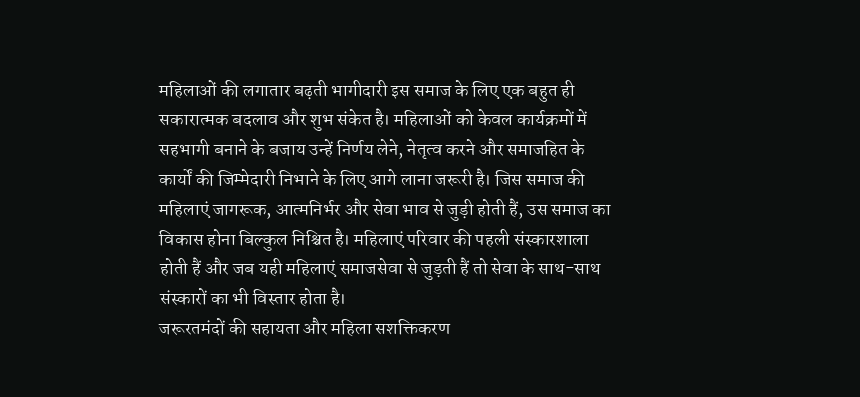महिलाओं की लगातार बढ़ती भागीदारी इस समाज के लिए एक बहुत ही सकारात्मक बदलाव और शुभ संकेत है। महिलाओं को केवल कार्यक्रमों में सहभागी बनाने के बजाय उन्हें निर्णय लेने, नेतृत्व करने और समाजहित के कार्यों की जिम्मेदारी निभाने के लिए आगे लाना जरूरी है। जिस समाज की महिलाएं जागरूक, आत्मनिर्भर और सेवा भाव से जुड़ी होती हैं, उस समाज का विकास होना बिल्कुल निश्चित है। महिलाएं परिवार की पहली संस्कारशाला होती हैं और जब यही महिलाएं समाजसेवा से जुड़ती हैं तो सेवा के साथ-साथ संस्कारों का भी विस्तार होता है।
जरूरतमंदों की सहायता और महिला सशक्तिकरण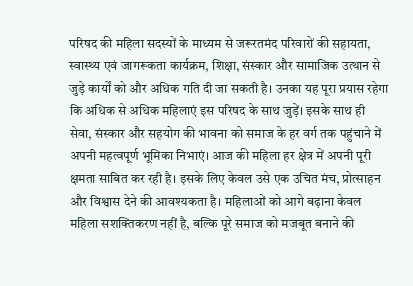परिषद की महिला सदस्यों के माध्यम से जरूरतमंद परिवारों की सहायता, स्वास्थ्य एवं जागरूकता कार्यक्रम, शिक्षा, संस्कार और सामाजिक उत्थान से जुड़े कार्यों को और अधिक गति दी जा सकती है। उनका यह पूरा प्रयास रहेगा कि अधिक से अधिक महिलाएं इस परिषद के साथ जुड़ें। इसके साथ ही सेवा, संस्कार और सहयोग की भावना को समाज के हर वर्ग तक पहुंचाने में अपनी महत्वपूर्ण भूमिका निभाएं। आज की महिला हर क्षेत्र में अपनी पूरी क्षमता साबित कर रही है। इसके लिए केवल उसे एक उचित मंच, प्रोत्साहन और विश्वास देने की आवश्यकता है। महिलाओं को आगे बढ़ाना केवल महिला सशक्तिकरण नहीं है, बल्कि पूरे समाज को मजबूत बनाने की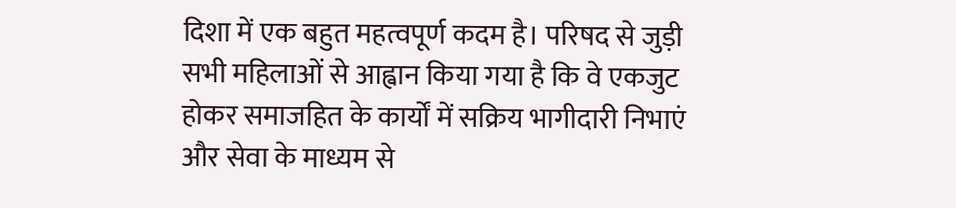दिशा में एक बहुत महत्वपूर्ण कदम है। परिषद से जुड़ी सभी महिलाओं से आह्वान किया गया है कि वे एकजुट होकर समाजहित के कार्यों में सक्रिय भागीदारी निभाएं और सेवा के माध्यम से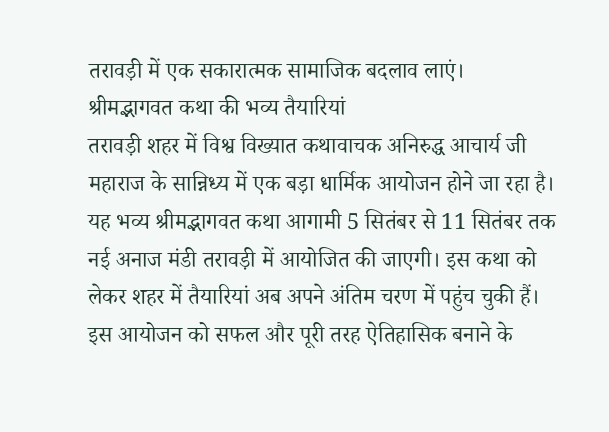तरावड़ी में एक सकारात्मक सामाजिक बदलाव लाएं।
श्रीमद्भागवत कथा की भव्य तैयारियां
तरावड़ी शहर में विश्व विख्यात कथावाचक अनिरुद्ध आचार्य जी महाराज के सान्निध्य में एक बड़ा धार्मिक आयोजन होने जा रहा है। यह भव्य श्रीमद्भागवत कथा आगामी 5 सितंबर से 11 सितंबर तक नई अनाज मंडी तरावड़ी में आयोजित की जाएगी। इस कथा को लेकर शहर में तैयारियां अब अपने अंतिम चरण में पहुंच चुकी हैं। इस आयोजन को सफल और पूरी तरह ऐतिहासिक बनाने के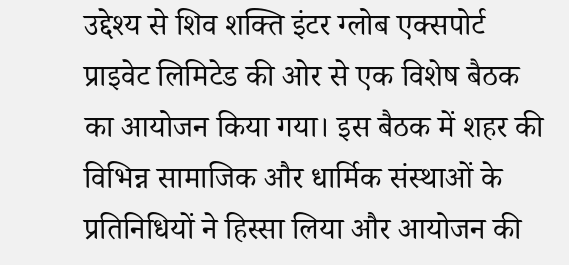उद्देश्य से शिव शक्ति इंटर ग्लोब एक्सपोर्ट प्राइवेट लिमिटेड की ओर से एक विशेष बैठक का आयोजन किया गया। इस बैठक में शहर की विभिन्न सामाजिक और धार्मिक संस्थाओं के प्रतिनिधियों ने हिस्सा लिया और आयोजन की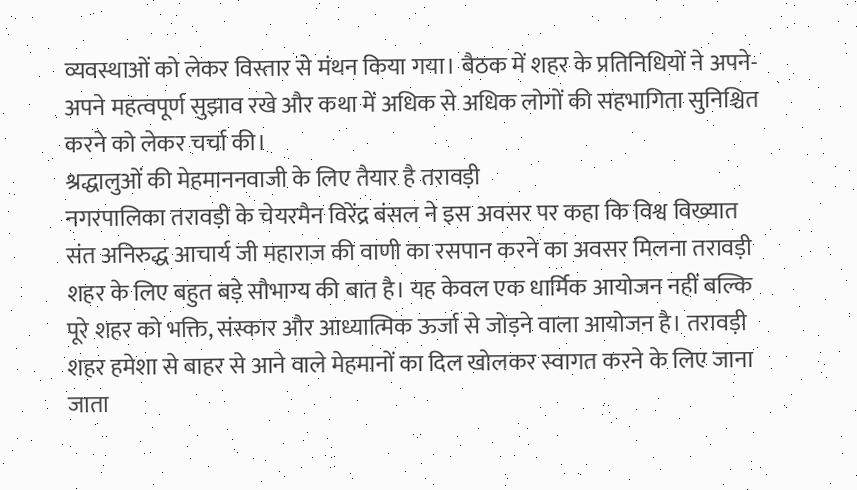व्यवस्थाओं को लेकर विस्तार से मंथन किया गया। बैठक में शहर के प्रतिनिधियों ने अपने-अपने महत्वपूर्ण सुझाव रखे और कथा में अधिक से अधिक लोगों की सहभागिता सुनिश्चित करने को लेकर चर्चा की।
श्रद्धालुओं की मेहमाननवाजी के लिए तैयार है तरावड़ी
नगरपालिका तरावड़ी के चेयरमैन विरेंद्र बंसल ने इस अवसर पर कहा कि विश्व विख्यात संत अनिरुद्ध आचार्य जी महाराज की वाणी का रसपान करने का अवसर मिलना तरावड़ी शहर के लिए बहुत बड़े सौभाग्य की बात है। यह केवल एक धार्मिक आयोजन नहीं बल्कि पूरे शहर को भक्ति, संस्कार और आध्यात्मिक ऊर्जा से जोड़ने वाला आयोजन है। तरावड़ी शहर हमेशा से बाहर से आने वाले मेहमानों का दिल खोलकर स्वागत करने के लिए जाना जाता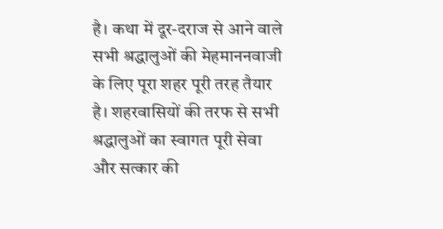है। कथा में दूर-दराज से आने वाले सभी श्रद्धालुओं की मेहमाननवाजी के लिए पूरा शहर पूरी तरह तैयार है। शहरवासियों की तरफ से सभी श्रद्धालुओं का स्वागत पूरी सेवा और सत्कार की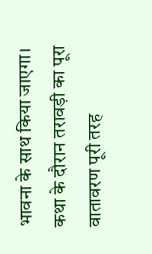भावना के साथ किया जाएगा। कथा के दौरान तरावड़ी का पूरा वातावरण पूरी तरह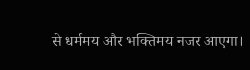से धर्ममय और भक्तिमय नजर आएगा।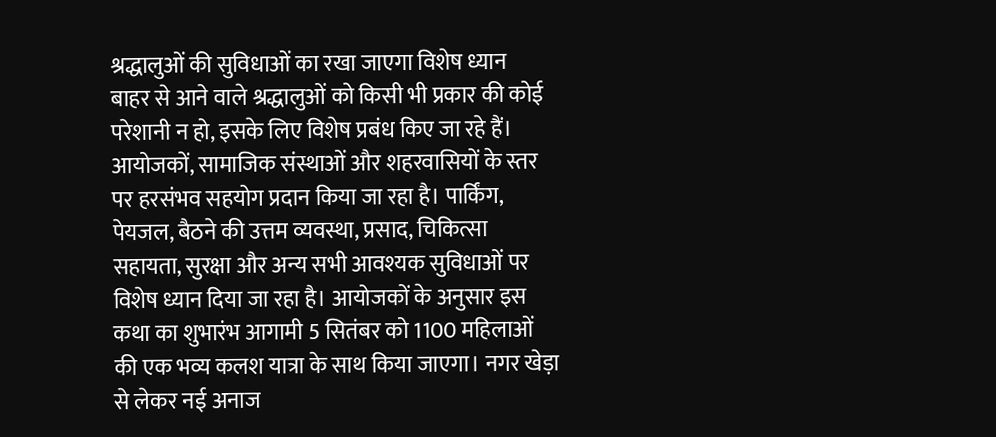श्रद्धालुओं की सुविधाओं का रखा जाएगा विशेष ध्यान
बाहर से आने वाले श्रद्धालुओं को किसी भी प्रकार की कोई परेशानी न हो, इसके लिए विशेष प्रबंध किए जा रहे हैं। आयोजकों, सामाजिक संस्थाओं और शहरवासियों के स्तर पर हरसंभव सहयोग प्रदान किया जा रहा है। पार्किंग, पेयजल, बैठने की उत्तम व्यवस्था, प्रसाद, चिकित्सा सहायता, सुरक्षा और अन्य सभी आवश्यक सुविधाओं पर विशेष ध्यान दिया जा रहा है। आयोजकों के अनुसार इस कथा का शुभारंभ आगामी 5 सितंबर को 1100 महिलाओं की एक भव्य कलश यात्रा के साथ किया जाएगा। नगर खेड़ा से लेकर नई अनाज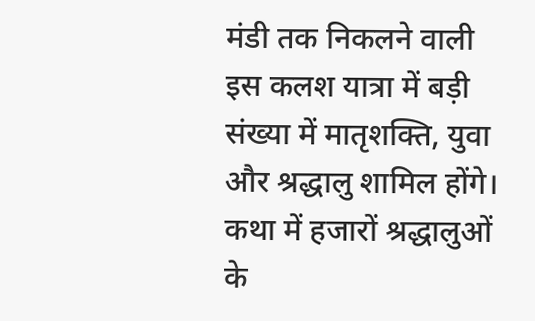मंडी तक निकलने वाली इस कलश यात्रा में बड़ी संख्या में मातृशक्ति, युवा और श्रद्धालु शामिल होंगे। कथा में हजारों श्रद्धालुओं के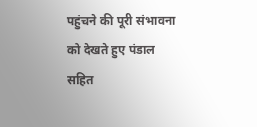पहुंचने की पूरी संभावना को देखते हुए पंडाल सहित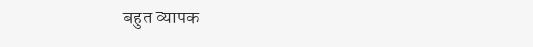बहुत व्यापक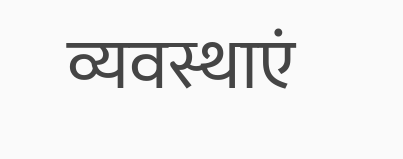व्यवस्थाएं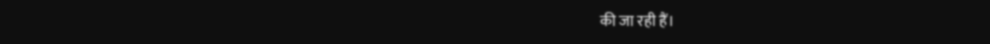की जा रही हैं।